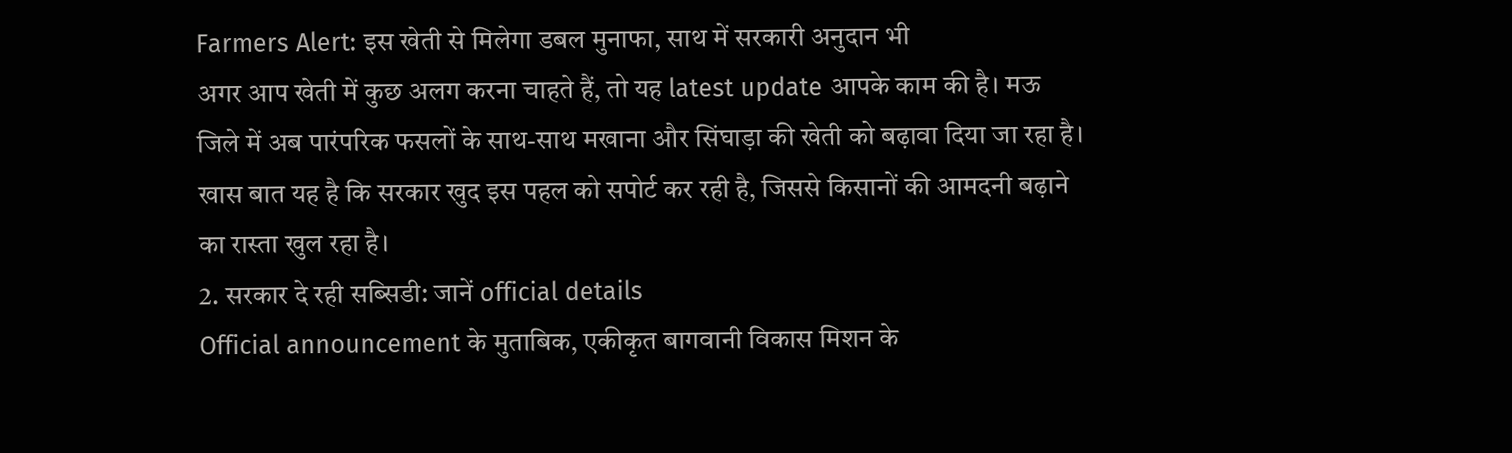Farmers Alert: इस खेती से मिलेगा डबल मुनाफा, साथ में सरकारी अनुदान भी
अगर आप खेती में कुछ अलग करना चाहते हैं, तो यह latest update आपके काम की है। मऊ जिले में अब पारंपरिक फसलों के साथ-साथ मखाना और सिंघाड़ा की खेती को बढ़ावा दिया जा रहा है। खास बात यह है कि सरकार खुद इस पहल को सपोर्ट कर रही है, जिससे किसानों की आमदनी बढ़ाने का रास्ता खुल रहा है।
2. सरकार दे रही सब्सिडी: जानें official details
Official announcement के मुताबिक, एकीकृत बागवानी विकास मिशन के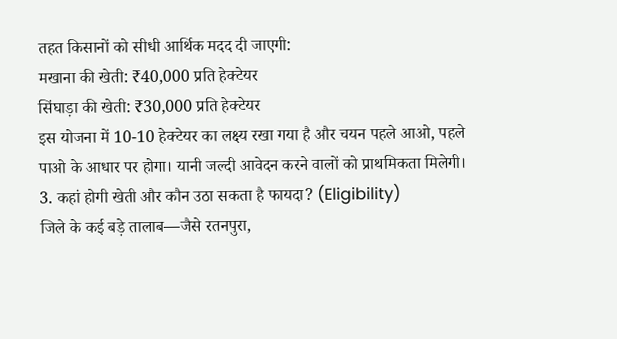तहत किसानों को सीधी आर्थिक मदद दी जाएगी:
मखाना की खेती: ₹40,000 प्रति हेक्टेयर
सिंघाड़ा की खेती: ₹30,000 प्रति हेक्टेयर
इस योजना में 10-10 हेक्टेयर का लक्ष्य रखा गया है और चयन पहले आओ, पहले पाओ के आधार पर होगा। यानी जल्दी आवेदन करने वालों को प्राथमिकता मिलेगी।
3. कहां होगी खेती और कौन उठा सकता है फायदा? (Eligibility)
जिले के कई बड़े तालाब—जैसे रतनपुरा,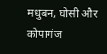मधुबन, घोसी और कोपागंज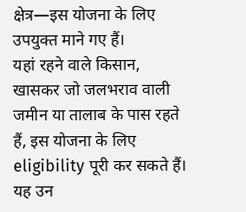क्षेत्र—इस योजना के लिए उपयुक्त माने गए हैं।
यहां रहने वाले किसान, खासकर जो जलभराव वाली जमीन या तालाब के पास रहते हैं, इस योजना के लिए eligibility पूरी कर सकते हैं। यह उन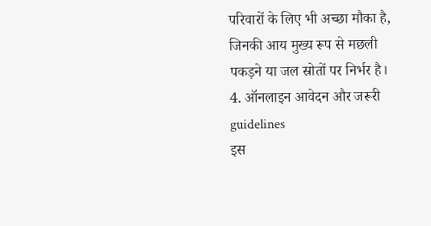परिवारों के लिए भी अच्छा मौका है, जिनकी आय मुख्य रूप से मछली पकड़ने या जल स्रोतों पर निर्भर है।
4. ऑनलाइन आवेदन और जरूरी guidelines
इस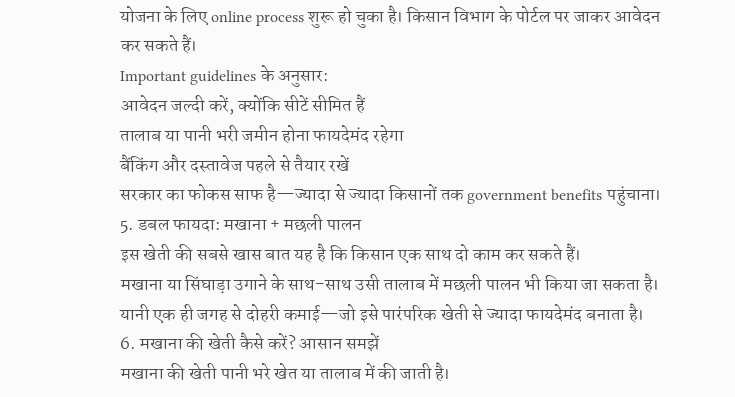योजना के लिए online process शुरू हो चुका है। किसान विभाग के पोर्टल पर जाकर आवेदन कर सकते हैं।
Important guidelines के अनुसार:
आवेदन जल्दी करें, क्योंकि सीटें सीमित हैं
तालाब या पानी भरी जमीन होना फायदेमंद रहेगा
बैंकिंग और दस्तावेज पहले से तैयार रखें
सरकार का फोकस साफ है—ज्यादा से ज्यादा किसानों तक government benefits पहुंचाना।
5. डबल फायदा: मखाना + मछली पालन
इस खेती की सबसे खास बात यह है कि किसान एक साथ दो काम कर सकते हैं।
मखाना या सिंघाड़ा उगाने के साथ-साथ उसी तालाब में मछली पालन भी किया जा सकता है। यानी एक ही जगह से दोहरी कमाई—जो इसे पारंपरिक खेती से ज्यादा फायदेमंद बनाता है।
6. मखाना की खेती कैसे करें? आसान समझें
मखाना की खेती पानी भरे खेत या तालाब में की जाती है।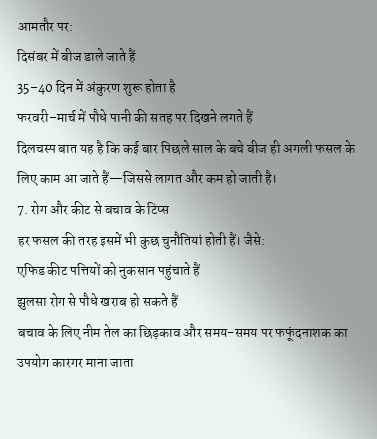आमतौर पर:
दिसंबर में बीज डाले जाते हैं
35–40 दिन में अंकुरण शुरू होता है
फरवरी–मार्च में पौधे पानी की सतह पर दिखने लगते हैं
दिलचस्प बात यह है कि कई बार पिछले साल के बचे बीज ही अगली फसल के लिए काम आ जाते हैं—जिससे लागत और कम हो जाती है।
7. रोग और कीट से बचाव के टिप्स
हर फसल की तरह इसमें भी कुछ चुनौतियां होती हैं। जैसे:
एफिड कीट पत्तियों को नुकसान पहुंचाते हैं
झुलसा रोग से पौधे खराब हो सकते हैं
बचाव के लिए नीम तेल का छिड़काव और समय-समय पर फफूंदनाशक का उपयोग कारगर माना जाता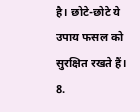है। छोटे-छोटे ये उपाय फसल को सुरक्षित रखते हैं।
8.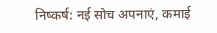निष्कर्ष: नई सोच अपनाएं, कमाई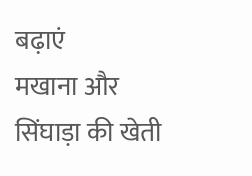बढ़ाएं
मखाना और सिंघाड़ा की खेती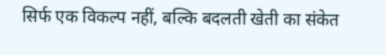सिर्फ एक विकल्प नहीं, बल्कि बदलती खेती का संकेत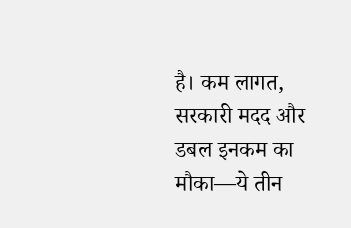है। कम लागत, सरकारी मदद और डबल इनकम का मौका—ये तीन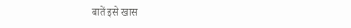बातें इसे खास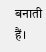बनाती हैं।